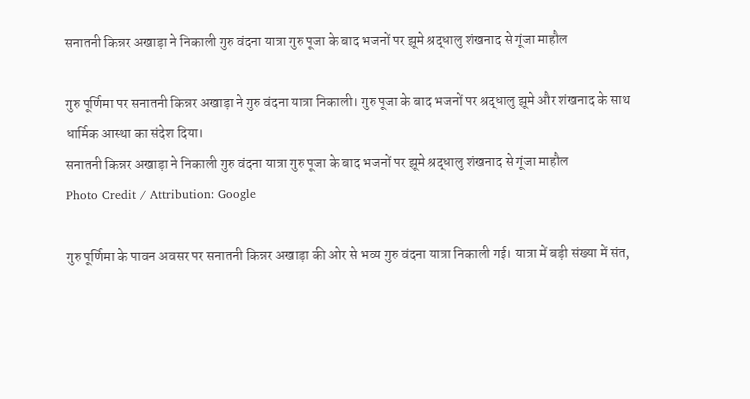सनातनी किन्नर अखाड़ा ने निकाली गुरु वंदना यात्रा गुरु पूजा के बाद भजनों पर झूमे श्रद्धालु शंखनाद से गूंजा माहौल

गुरु पूर्णिमा पर सनातनी किन्नर अखाड़ा ने गुरु वंदना यात्रा निकाली। गुरु पूजा के बाद भजनों पर श्रद्धालु झूमे और शंखनाद के साथ धार्मिक आस्था का संदेश दिया।
सनातनी किन्नर अखाड़ा ने निकाली गुरु वंदना यात्रा गुरु पूजा के बाद भजनों पर झूमे श्रद्धालु शंखनाद से गूंजा माहौल
Photo Credit / Attribution: Google

गुरु पूर्णिमा के पावन अवसर पर सनातनी किन्नर अखाड़ा की ओर से भव्य गुरु वंदना यात्रा निकाली गई। यात्रा में बड़ी संख्या में संत,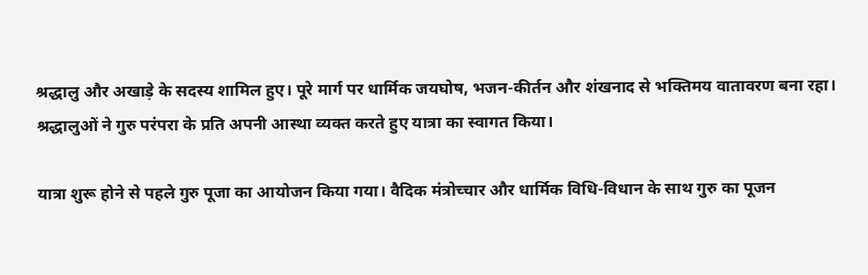श्रद्धालु और अखाड़े के सदस्य शामिल हुए। पूरे मार्ग पर धार्मिक जयघोष, भजन-कीर्तन और शंखनाद से भक्तिमय वातावरण बना रहा। श्रद्धालुओं ने गुरु परंपरा के प्रति अपनी आस्था व्यक्त करते हुए यात्रा का स्वागत किया।

यात्रा शुरू होने से पहले गुरु पूजा का आयोजन किया गया। वैदिक मंत्रोच्चार और धार्मिक विधि-विधान के साथ गुरु का पूजन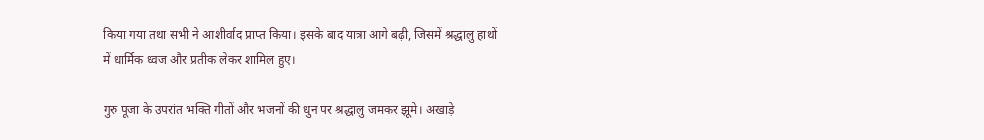किया गया तथा सभी ने आशीर्वाद प्राप्त किया। इसके बाद यात्रा आगे बढ़ी, जिसमें श्रद्धालु हाथों में धार्मिक ध्वज और प्रतीक लेकर शामिल हुए।

गुरु पूजा के उपरांत भक्ति गीतों और भजनों की धुन पर श्रद्धालु जमकर झूमे। अखाड़े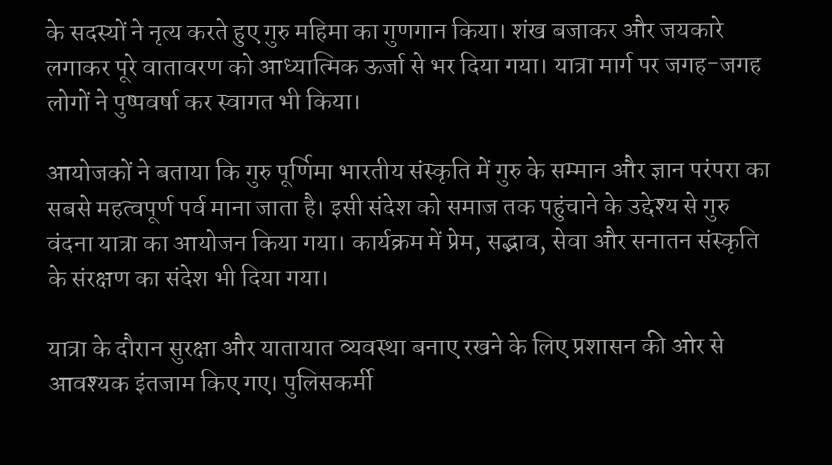के सदस्यों ने नृत्य करते हुए गुरु महिमा का गुणगान किया। शंख बजाकर और जयकारे लगाकर पूरे वातावरण को आध्यात्मिक ऊर्जा से भर दिया गया। यात्रा मार्ग पर जगह-जगह लोगों ने पुष्पवर्षा कर स्वागत भी किया।

आयोजकों ने बताया कि गुरु पूर्णिमा भारतीय संस्कृति में गुरु के सम्मान और ज्ञान परंपरा का सबसे महत्वपूर्ण पर्व माना जाता है। इसी संदेश को समाज तक पहुंचाने के उद्देश्य से गुरु वंदना यात्रा का आयोजन किया गया। कार्यक्रम में प्रेम, सद्भाव, सेवा और सनातन संस्कृति के संरक्षण का संदेश भी दिया गया।

यात्रा के दौरान सुरक्षा और यातायात व्यवस्था बनाए रखने के लिए प्रशासन की ओर से आवश्यक इंतजाम किए गए। पुलिसकर्मी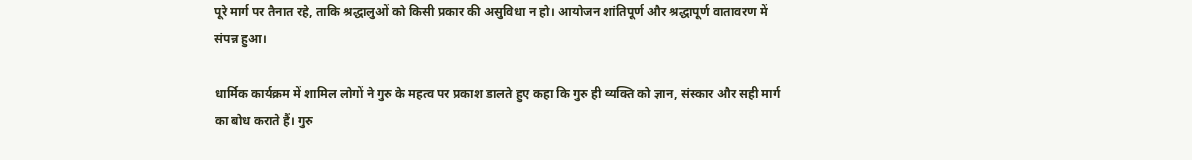पूरे मार्ग पर तैनात रहे, ताकि श्रद्धालुओं को किसी प्रकार की असुविधा न हो। आयोजन शांतिपूर्ण और श्रद्धापूर्ण वातावरण में संपन्न हुआ।

धार्मिक कार्यक्रम में शामिल लोगों ने गुरु के महत्व पर प्रकाश डालते हुए कहा कि गुरु ही व्यक्ति को ज्ञान, संस्कार और सही मार्ग का बोध कराते हैं। गुरु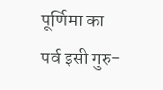पूर्णिमा का पर्व इसी गुरु-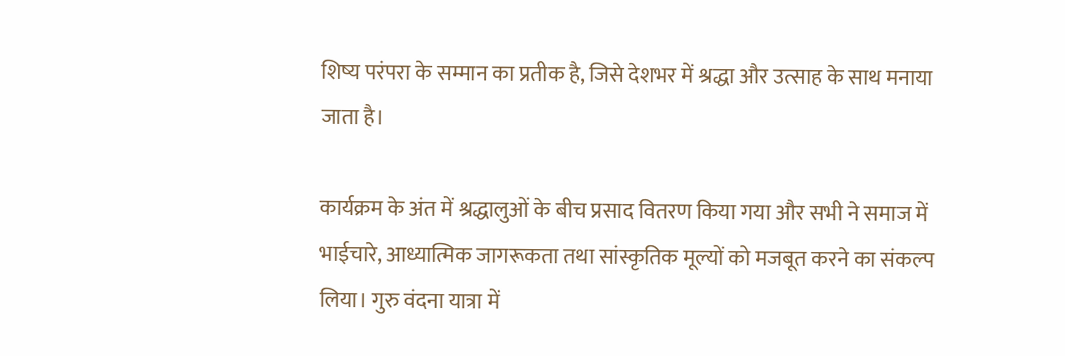शिष्य परंपरा के सम्मान का प्रतीक है, जिसे देशभर में श्रद्धा और उत्साह के साथ मनाया जाता है।

कार्यक्रम के अंत में श्रद्धालुओं के बीच प्रसाद वितरण किया गया और सभी ने समाज में भाईचारे, आध्यात्मिक जागरूकता तथा सांस्कृतिक मूल्यों को मजबूत करने का संकल्प लिया। गुरु वंदना यात्रा में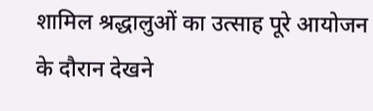शामिल श्रद्धालुओं का उत्साह पूरे आयोजन के दौरान देखने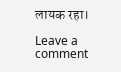लायक रहा।

Leave a comment